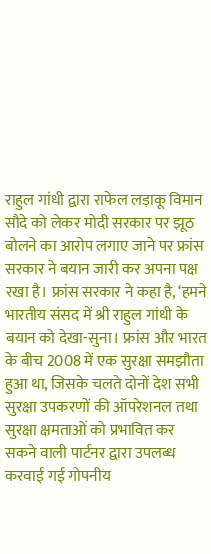राहुल गांधी द्वारा राफेल लड़ाकू विमान सौदे को लेकर मोदी सरकार पर झूठ बोलने का आरोप लगाए जाने पर फ्रांस सरकार ने बयान जारी कर अपना पक्ष रखा है। फ्रांस सरकार ने कहा है, ‘हमने भारतीय संसद में श्री राहुल गांधी के बयान को देखा-सुना। फ्रांस और भारत के बीच 2008 में एक सुरक्षा समझौता हुआ था, जिसके चलते दोनों देश सभी सुरक्षा उपकरणों की ऑपरेशनल तथा सुरक्षा क्षमताओं को प्रभावित कर सकने वाली पार्टनर द्वारा उपलब्ध करवाई गई गोपनीय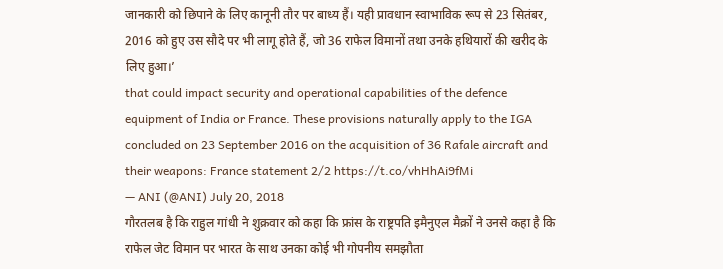जानकारी को छिपाने के लिए कानूनी तौर पर बाध्य हैं। यही प्रावधान स्वाभाविक रूप से 23 सितंबर, 2016 को हुए उस सौदे पर भी लागू होते हैं, जो 36 राफेल विमानों तथा उनके हथियारों की खरीद के लिए हुआ।’
that could impact security and operational capabilities of the defence equipment of India or France. These provisions naturally apply to the IGA concluded on 23 September 2016 on the acquisition of 36 Rafale aircraft and their weapons: France statement 2/2 https://t.co/vhHhAi9fMi
— ANI (@ANI) July 20, 2018
गौरतलब है कि राहुल गांधी ने शुक्रवार को कहा कि फ्रांस के राष्ट्रपति इमैनुएल मैक्रों ने उनसे कहा है कि राफेल जेट विमान पर भारत के साथ उनका कोई भी गोपनीय समझौता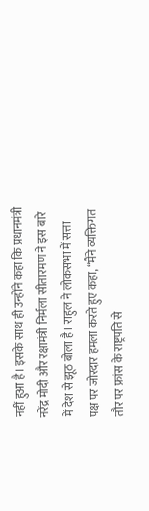नहीं हुआ है। इसके साथ ही उन्होंने कहा कि प्रधानमंत्री नरेंद्र मोदी और रक्षामंत्री निर्मला सीतारमण ने इस बारे में देश से झूठ बोला है। राहुल ने लोकसभा में सत्ता पक्ष पर जोरदार हमला करते हुए कहा, “मैंने व्यक्तिगत तौर पर फ्रांस के राष्ट्रपति से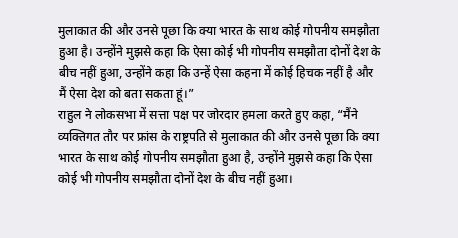मुलाकात की और उनसे पूछा कि क्या भारत के साथ कोई गोपनीय समझौता हुआ है। उन्होंने मुझसे कहा कि ऐसा कोई भी गोपनीय समझौता दोनों देश के बीच नहीं हुआ, उन्होंने कहा कि उन्हें ऐसा कहना में कोई हिचक नहीं है और मैं ऐसा देश को बता सकता हूं।”
राहुल ने लोकसभा में सत्ता पक्ष पर जोरदार हमला करते हुए कहा, “मैंने व्यक्तिगत तौर पर फ्रांस के राष्ट्रपति से मुलाकात की और उनसे पूछा कि क्या भारत के साथ कोई गोपनीय समझौता हुआ है, उन्होंने मुझसे कहा कि ऐसा कोई भी गोपनीय समझौता दोनों देश के बीच नहीं हुआ।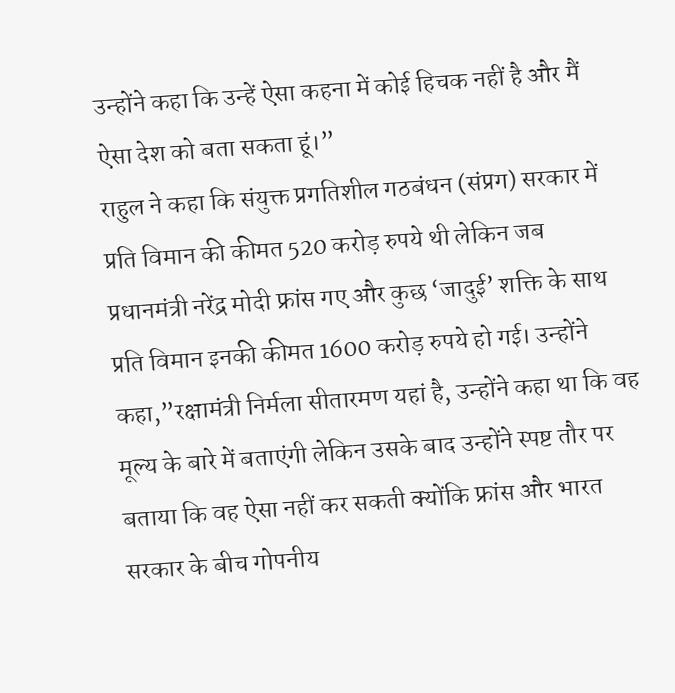उन्होंने कहा कि उन्हें ऐसा कहना में कोई हिचक नहीं है और मैं ऐसा देश को बता सकता हूं।”
राहुल ने कहा कि संयुक्त प्रगतिशील गठबंधन (संप्रग) सरकार में प्रति विमान की कीमत 520 करोड़ रुपये थी लेकिन जब प्रधानमंत्री नरेंद्र मोदी फ्रांस गए और कुछ ‘जादुई’ शक्ति के साथ प्रति विमान इनकी कीमत 1600 करोड़ रुपये हो गई। उन्होंने कहा,”रक्षामंत्री निर्मला सीतारमण यहां है, उन्होंने कहा था कि वह मूल्य के बारे में बताएंगी लेकिन उसके बाद उन्होंने स्पष्ट तौर पर बताया कि वह ऐसा नहीं कर सकती क्योंकि फ्रांस और भारत सरकार के बीच गोपनीय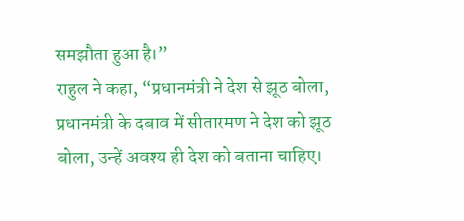समझौता हुआ है।”
राहुल ने कहा, “प्रधानमंत्री ने देश से झूठ बोला, प्रधानमंत्री के दबाव में सीतारमण ने देश को झूठ बोला, उन्हें अवश्य ही देश को बताना चाहिए।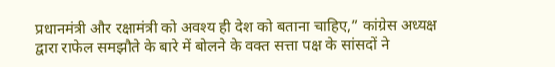प्रधानमंत्री और रक्षामंत्री को अवश्य ही देश को बताना चाहिए,” कांग्रेस अध्यक्ष द्वारा राफेल समझौते के बारे में बोलने के वक्त सत्ता पक्ष के सांसदों ने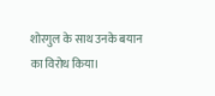शोरगुल के साथ उनके बयान का विरोध किया।